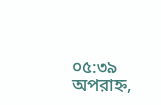০৫:৩৯ অপরাহ্ন,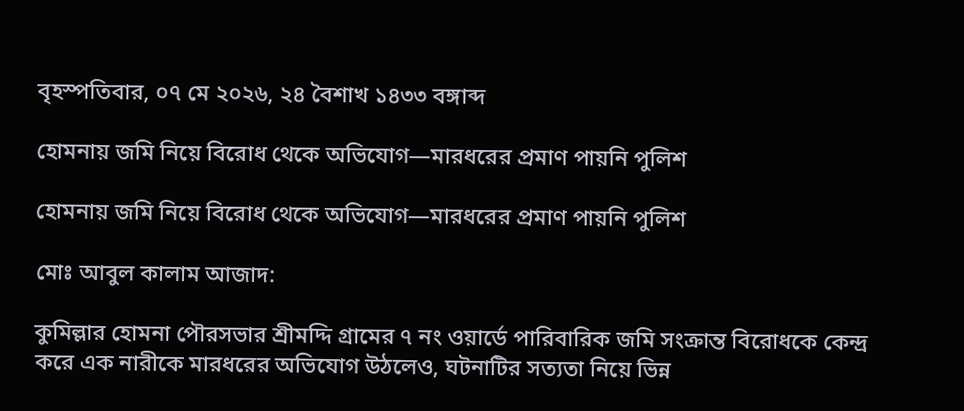বৃহস্পতিবার, ০৭ মে ২০২৬, ২৪ বৈশাখ ১৪৩৩ বঙ্গাব্দ

হোমনায় জমি নিয়ে বিরোধ থেকে অভিযোগ—মারধরের প্রমাণ পায়নি পুলিশ

হোমনায় জমি নিয়ে বিরোধ থেকে অভিযোগ—মারধরের প্রমাণ পায়নি পুলিশ

মোঃ আবুল কালাম আজাদ:

কুমিল্লার হোমনা পৌরসভার শ্রীমদ্দি গ্রামের ৭ নং ওয়ার্ডে পারিবারিক জমি সংক্রান্ত বিরোধকে কেন্দ্র করে এক নারীকে মারধরের অভিযোগ উঠলেও, ঘটনাটির সত্যতা নিয়ে ভিন্ন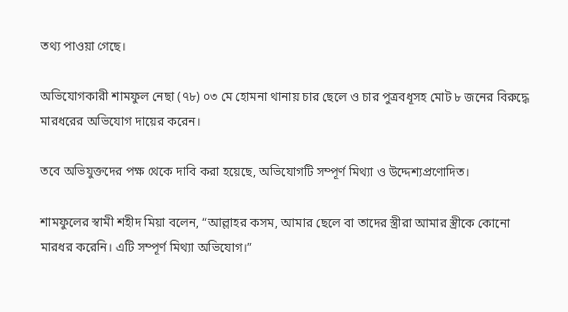তথ্য পাওয়া গেছে।

অভিযোগকারী শামফুল নেছা (৭৮) ০৩ মে হোমনা থানায় চার ছেলে ও চার পুত্রবধূসহ মোট ৮ জনের বিরুদ্ধে মারধরের অভিযোগ দায়ের করেন।

তবে অভিযুক্তদের পক্ষ থেকে দাবি করা হয়েছে, অভিযোগটি সম্পূর্ণ মিথ্যা ও উদ্দেশ্যপ্রণোদিত।

শামফুলের স্বামী শহীদ মিয়া বলেন, “আল্লাহর কসম, আমার ছেলে বা তাদের স্ত্রীরা আমার স্ত্রীকে কোনো মারধর করেনি। এটি সম্পূর্ণ মিথ্যা অভিযোগ।”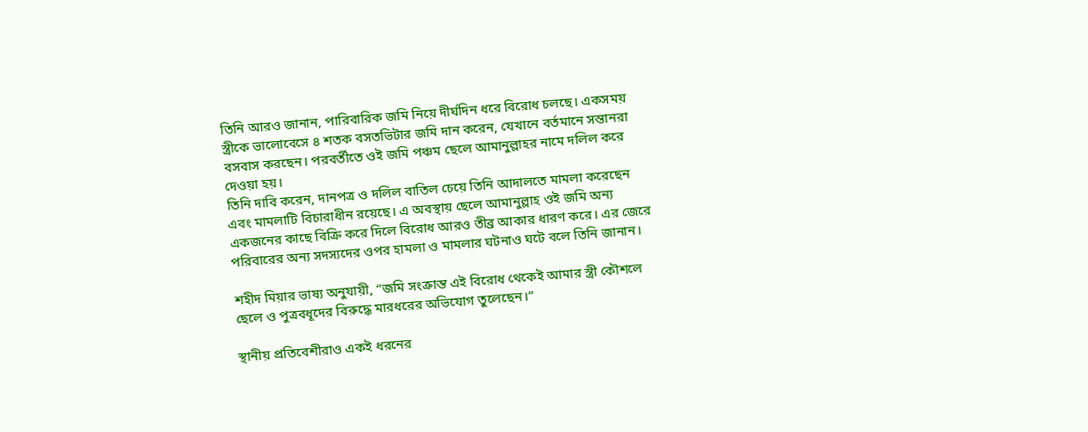তিনি আরও জানান, পারিবারিক জমি নিয়ে দীর্ঘদিন ধরে বিরোধ চলছে। একসময় স্ত্রীকে ভালোবেসে ৪ শতক বসতভিটার জমি দান করেন, যেখানে বর্তমানে সন্তানরা বসবাস করছেন। পরবর্তীতে ওই জমি পঞ্চম ছেলে আমানুল্লাহর নামে দলিল করে দেওয়া হয়।
তিনি দাবি করেন, দানপত্র ও দলিল বাতিল চেয়ে তিনি আদালতে মামলা করেছেন এবং মামলাটি বিচারাধীন রয়েছে। এ অবস্থায় ছেলে আমানুল্লাহ ওই জমি অন্য একজনের কাছে বিক্রি করে দিলে বিরোধ আরও তীব্র আকার ধারণ করে। এর জেরে পরিবারের অন্য সদস্যদের ওপর হামলা ও মামলার ঘটনাও ঘটে বলে তিনি জানান।

শহীদ মিয়ার ভাষ্য অনুযায়ী, “জমি সংক্রান্ত এই বিরোধ থেকেই আমার স্ত্রী কৌশলে ছেলে ও পুত্রবধূদের বিরুদ্ধে মারধরের অভিযোগ তুলেছেন।”

স্থানীয় প্রতিবেশীরাও একই ধরনের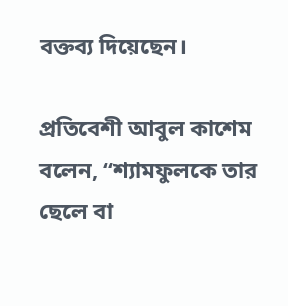বক্তব্য দিয়েছেন।

প্রতিবেশী আবুল কাশেম বলেন, “শ্যামফুলকে তার ছেলে বা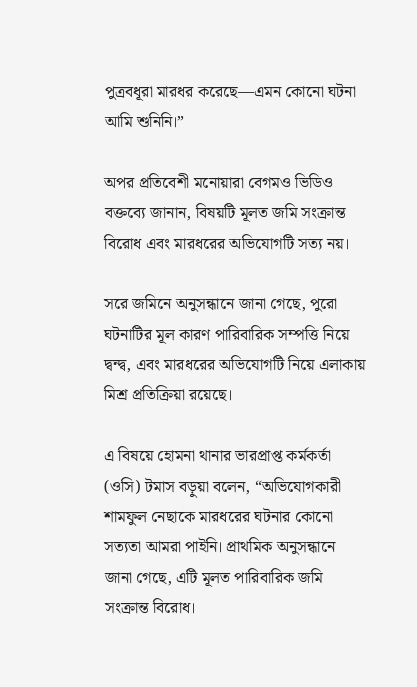পুত্রবধূরা মারধর করেছে—এমন কোনো ঘটনা আমি শুনিনি।”

অপর প্রতিবেশী মনোয়ারা বেগমও ভিডিও বক্তব্যে জানান, বিষয়টি মূলত জমি সংক্রান্ত বিরোধ এবং মারধরের অভিযোগটি সত্য নয়।

সরে জমিনে অনুসন্ধানে জানা গেছে, পুরো ঘটনাটির মূল কারণ পারিবারিক সম্পত্তি নিয়ে দ্বন্দ্ব, এবং মারধরের অভিযোগটি নিয়ে এলাকায় মিশ্র প্রতিক্রিয়া রয়েছে।

এ বিষয়ে হোমনা থানার ভারপ্রাপ্ত কর্মকর্তা (ওসি) টমাস বড়ুয়া বলেন, “অভিযোগকারী শামফুল নেছাকে মারধরের ঘটনার কোনো সত্যতা আমরা পাইনি। প্রাথমিক অনুসন্ধানে জানা গেছে, এটি মূলত পারিবারিক জমি সংক্রান্ত বিরোধ।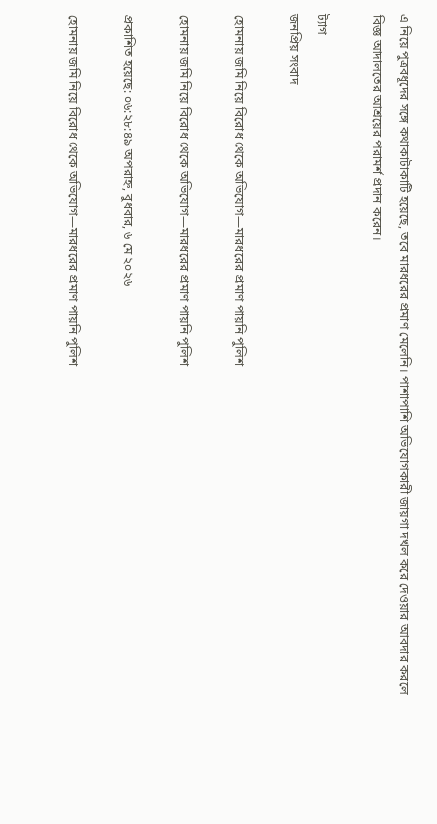এ নিয়ে পুত্রবধূদের সঙ্গে কথাকাটাকাটি হয়েছে, তবে মারধরের প্রমাণ মেলেনি। পাশাপাশি অভিযোগকারী জায়গা দখল করে দেওয়ার আবদার করলে বিজ্ঞ আদালতের আশ্রয়ের পরামর্শ প্রদান করেন।

ট্যাগ
জনপ্রিয় সংবাদ

হোমনায় জমি নিয়ে বিরোধ থেকে অভিযোগ—মারধরের প্রমাণ পায়নি পুলিশ

হোমনায় জমি নিয়ে বিরোধ থেকে অভিযোগ—মারধরের প্রমাণ পায়নি পুলিশ

প্রকাশিত হয়েছে: ০৬:২৮:৪৯ অপরাহ্ন, বুধবার, ৬ মে ২০২৬

হোমনায় জমি নিয়ে বিরোধ থেকে অভিযোগ—মারধরের প্রমাণ পায়নি পুলিশ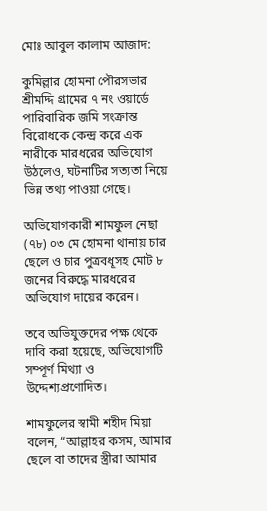মোঃ আবুল কালাম আজাদ:

কুমিল্লার হোমনা পৌরসভার শ্রীমদ্দি গ্রামের ৭ নং ওয়ার্ডে পারিবারিক জমি সংক্রান্ত বিরোধকে কেন্দ্র করে এক নারীকে মারধরের অভিযোগ উঠলেও, ঘটনাটির সত্যতা নিয়ে ভিন্ন তথ্য পাওয়া গেছে।

অভিযোগকারী শামফুল নেছা (৭৮) ০৩ মে হোমনা থানায় চার ছেলে ও চার পুত্রবধূসহ মোট ৮ জনের বিরুদ্ধে মারধরের অভিযোগ দায়ের করেন।

তবে অভিযুক্তদের পক্ষ থেকে দাবি করা হয়েছে, অভিযোগটি সম্পূর্ণ মিথ্যা ও উদ্দেশ্যপ্রণোদিত।

শামফুলের স্বামী শহীদ মিয়া বলেন, “আল্লাহর কসম, আমার ছেলে বা তাদের স্ত্রীরা আমার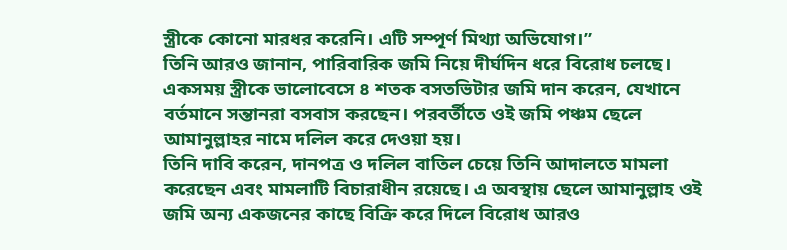স্ত্রীকে কোনো মারধর করেনি। এটি সম্পূর্ণ মিথ্যা অভিযোগ।”
তিনি আরও জানান, পারিবারিক জমি নিয়ে দীর্ঘদিন ধরে বিরোধ চলছে। একসময় স্ত্রীকে ভালোবেসে ৪ শতক বসতভিটার জমি দান করেন, যেখানে বর্তমানে সন্তানরা বসবাস করছেন। পরবর্তীতে ওই জমি পঞ্চম ছেলে আমানুল্লাহর নামে দলিল করে দেওয়া হয়।
তিনি দাবি করেন, দানপত্র ও দলিল বাতিল চেয়ে তিনি আদালতে মামলা করেছেন এবং মামলাটি বিচারাধীন রয়েছে। এ অবস্থায় ছেলে আমানুল্লাহ ওই জমি অন্য একজনের কাছে বিক্রি করে দিলে বিরোধ আরও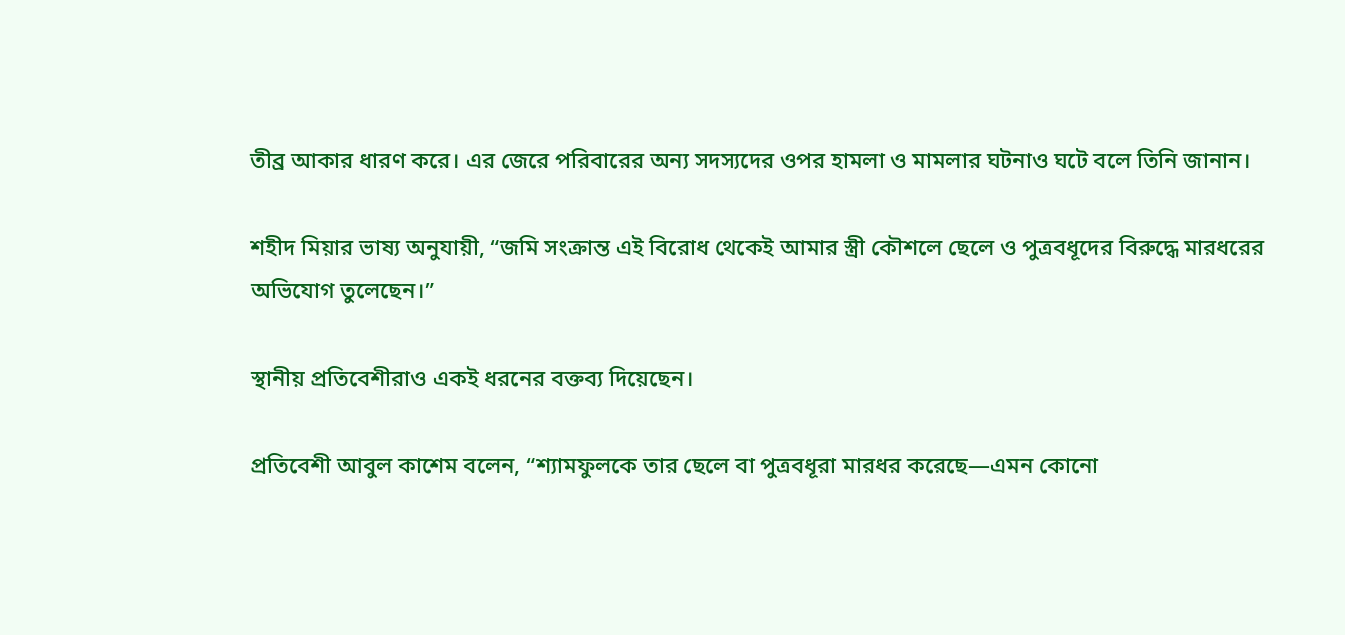তীব্র আকার ধারণ করে। এর জেরে পরিবারের অন্য সদস্যদের ওপর হামলা ও মামলার ঘটনাও ঘটে বলে তিনি জানান।

শহীদ মিয়ার ভাষ্য অনুযায়ী, “জমি সংক্রান্ত এই বিরোধ থেকেই আমার স্ত্রী কৌশলে ছেলে ও পুত্রবধূদের বিরুদ্ধে মারধরের অভিযোগ তুলেছেন।”

স্থানীয় প্রতিবেশীরাও একই ধরনের বক্তব্য দিয়েছেন।

প্রতিবেশী আবুল কাশেম বলেন, “শ্যামফুলকে তার ছেলে বা পুত্রবধূরা মারধর করেছে—এমন কোনো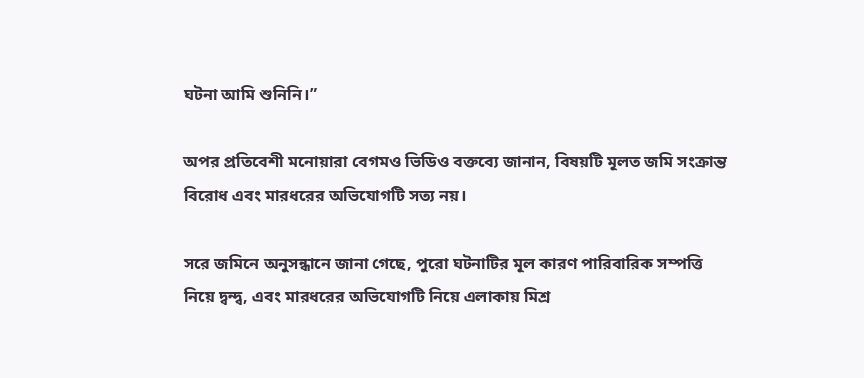ঘটনা আমি শুনিনি।”

অপর প্রতিবেশী মনোয়ারা বেগমও ভিডিও বক্তব্যে জানান, বিষয়টি মূলত জমি সংক্রান্ত বিরোধ এবং মারধরের অভিযোগটি সত্য নয়।

সরে জমিনে অনুসন্ধানে জানা গেছে, পুরো ঘটনাটির মূল কারণ পারিবারিক সম্পত্তি নিয়ে দ্বন্দ্ব, এবং মারধরের অভিযোগটি নিয়ে এলাকায় মিশ্র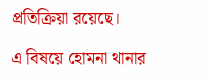প্রতিক্রিয়া রয়েছে।

এ বিষয়ে হোমনা থানার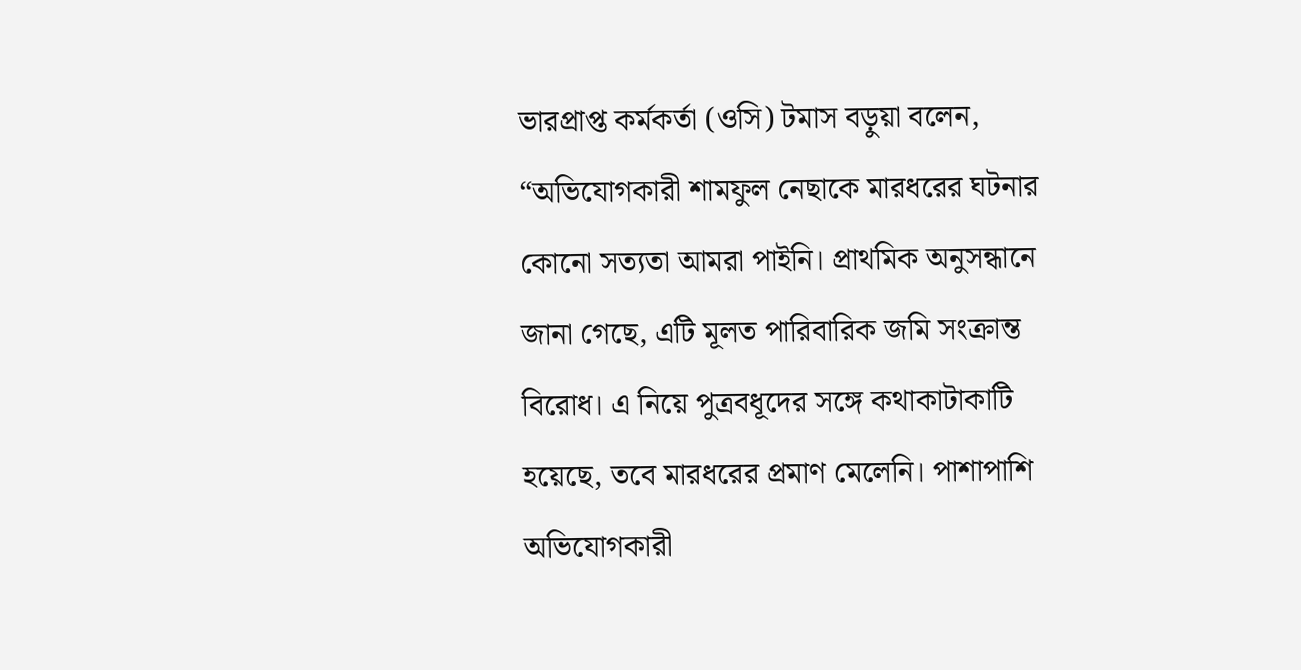ভারপ্রাপ্ত কর্মকর্তা (ওসি) টমাস বড়ুয়া বলেন, “অভিযোগকারী শামফুল নেছাকে মারধরের ঘটনার কোনো সত্যতা আমরা পাইনি। প্রাথমিক অনুসন্ধানে জানা গেছে, এটি মূলত পারিবারিক জমি সংক্রান্ত বিরোধ। এ নিয়ে পুত্রবধূদের সঙ্গে কথাকাটাকাটি হয়েছে, তবে মারধরের প্রমাণ মেলেনি। পাশাপাশি অভিযোগকারী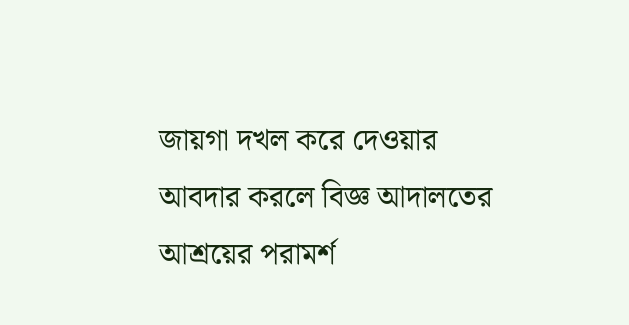জায়গা দখল করে দেওয়ার আবদার করলে বিজ্ঞ আদালতের আশ্রয়ের পরামর্শ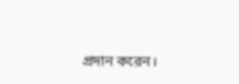প্রদান করেন।